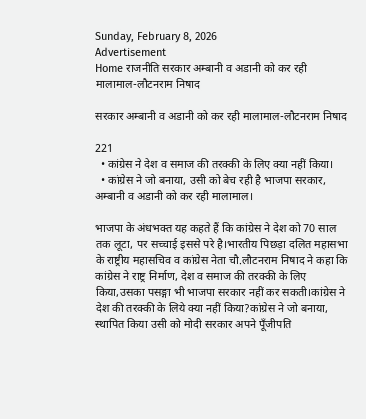Sunday, February 8, 2026
Advertisement
Home राजनीति सरकार अम्बानी व अडानी को कर रही मालामाल-लौटनराम निषाद

सरकार अम्बानी व अडानी को कर रही मालामाल-लौटनराम निषाद

221
  • कांग्रेस ने देश व समाज की तरक्की के लिए क्या नहीं किया।
  • कांग्रेस ने जो बनाया, उसी को बेच रही है भाजपा सरकार, अम्बानी व अडानी को कर रही मालामाल।

भाजपा के अंधभक्त यह कहते हैं कि कांग्रेस ने देश को 70 साल तक लूटा, पर सच्चाई इससे परे है।भारतीय पिछड़ा दलित महासभा के राष्ट्रीय महासचिव व कांग्रेस नेता चौ.लौटनराम निषाद ने कहा कि कांग्रेस ने राष्ट्र निर्माण, देश व समाज की तरक्की के लिए किया,उसका पसङ्गा भी भाजपा सरकार नहीं कर सकती।कांग्रेस ने देश की तरक्की के लिये क्या नहीं किया?कांग्रेस ने जो बनाया, स्थापित किया उसी को मोदी सरकार अपने पूँजीपति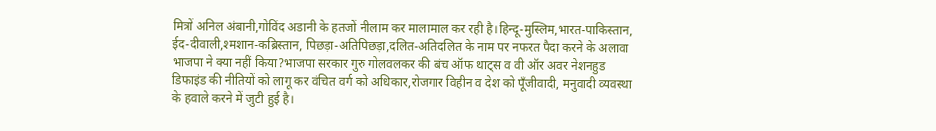मित्रों अनिल अंबानी,गोविंद अडानी के हतजों नीलाम कर मालामाल कर रही है।हिन्दू-मुस्लिम,भारत-पाकिस्तान, ईद-दीवाली,श्मशान-कब्रिस्तान, पिछड़ा-अतिपिछड़ा,दलित-अतिदलित के नाम पर नफरत पैदा करने के अलावा भाजपा ने क्या नहीं किया?भाजपा सरकार गुरु गोलवलकर की बंच ऑफ थाट्स व वी ऑर अवर नेशनहुड डिफाइंड की नीतियों को लागू कर वंचित वर्ग को अधिकार,रोजगार विहीन व देश को पूँजीवादी, मनुवादी व्यवस्था के हवाले करने में जुटी हुई है।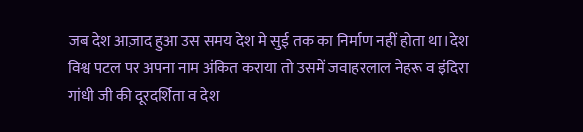जब देश आज़ाद हुआ उस समय देश मे सुई तक का निर्माण नहीं होता था।देश विश्व पटल पर अपना नाम अंकित कराया तो उसमें जवाहरलाल नेहरू व इंदिरा गांधी जी की दूरदर्शिता व देश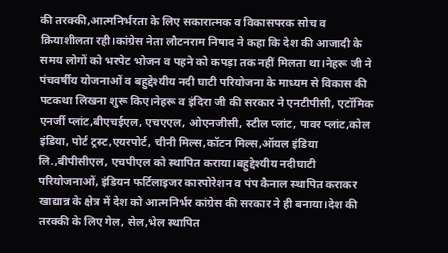की तरक्की,आत्मनिर्भरता के लिए सकारात्मक व विकासपरक सोच व क्रियाशीलता रही।कांग्रेस नेता लौटनराम निषाद ने कहा कि देश की आजादी के समय लोगों को भरपेट भोजन व पहने को कपड़ा तक नहीं मिलता था।नेहरू जी ने पंचवर्षीय योजनाओं व बहुद्देश्यीय नदी घाटी परियोजना के माध्यम से विकास की पटकथा लिखना शुरू किए।नेहरू व इंदिरा जी की सरकार ने एनटीपीसी, एटॉमिक एनर्जी प्लांट,बीएचईएल, एचएएल, ओएनजीसी, स्टील प्लांट, पावर प्लांट,कोल इंडिया, पोर्ट ट्रस्ट,एयरपोर्ट, चीनी मिल्स,कॉटन मिल्स,ऑयल इंडिया लि.,बीपीसीएल, एचपीएल को स्थापित कराया।बहुद्देश्यीय नदीघाटी परियोजनाओं, इंडियन फर्टिलाइजर कारपोरेशन व पंप कैनाल स्थापित कराकर खाद्यान्न के क्षेत्र में देश को आत्मनिर्भर कांग्रेस की सरकार ने ही बनाया।देश की तरक्की के लिए गेल, सेल,भेल स्थापित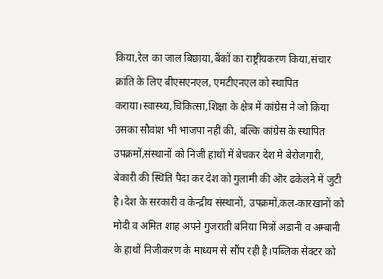किया,रेल का जाल बिछाया,बैंकों का राष्ट्रीयकरण किया,संचार क्रांति के लिए बीएसएनएल, एमटीएनएल को स्थापित कराया।स्वास्थ्य,चिकित्सा,शिक्षा के क्षेत्र में कांग्रेस ने जो किया उसका सौवांश भी भाजपा नहीं की, बल्कि कांग्रेस के स्थापित उपक्रमों,संस्थानों को निजी हाथों में बेचकर देश मे बेरोजगारी, बेकारी की स्थिति पैदा कर देश को गुलामी की ऒर ढकेलने में जुटी है।देश के सरकारी व केन्द्रीय संस्थानों, उपक्रमों,कल-कारखानों को मोदी व अमित शाह अपने गुजराती बनिया मित्रों अडानी व अम्बानी के हाथों निजीकरण के माध्यम से सौंप रही है।पब्लिक सेक्टर को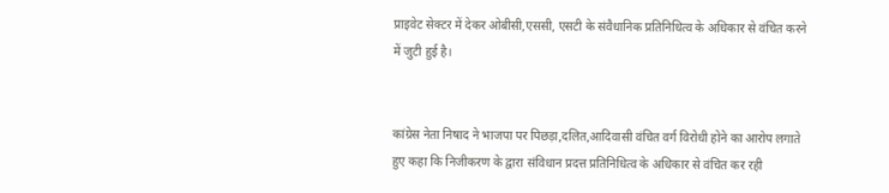प्राइवेट सेक्टर में देकर ओबीसी,एससी, एसटी के संवैधानिक प्रतिनिधित्व के अधिकार से वंचित करने में जुटी हुई है।


कांग्रेस नेता निषाद ने भाजपा पर पिछड़ा,दलित,आदिवासी वंचित वर्ग विरोधी होने का आरोप लगाते हुए कहा कि निजीकरण के द्वारा संविधान प्रदत्त प्रतिनिधित्व के अधिकार से वंचित कर रही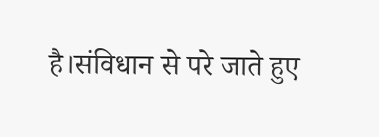है।संविधान से परे जाते हुए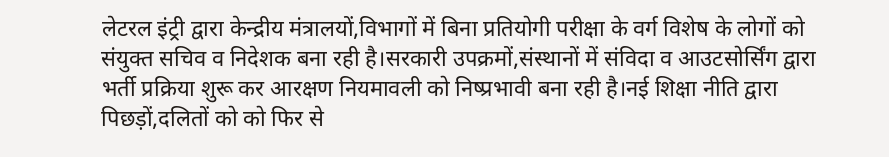लेटरल इंट्री द्वारा केन्द्रीय मंत्रालयों,विभागों में बिना प्रतियोगी परीक्षा के वर्ग विशेष के लोगों को संयुक्त सचिव व निदेशक बना रही है।सरकारी उपक्रमों,संस्थानों में संविदा व आउटसोर्सिंग द्वारा भर्ती प्रक्रिया शुरू कर आरक्षण नियमावली को निष्प्रभावी बना रही है।नई शिक्षा नीति द्वारा पिछड़ों,दलितों को को फिर से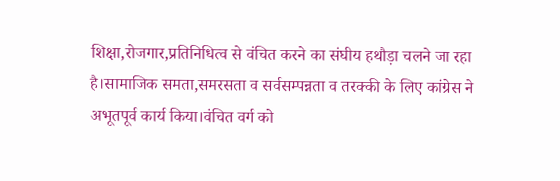शिक्षा,रोजगार,प्रतिनिधित्व से वंचित करने का संघीय हथौड़ा चलने जा रहा है।सामाजिक समता,समरसता व सर्वसम्पन्नता व तरक्की के लिए कांग्रेस ने अभूतपूर्व कार्य किया।वंचित वर्ग को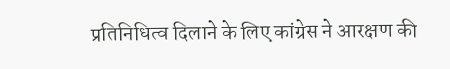प्रतिनिधित्व दिलाने के लिए कांग्रेस ने आरक्षण की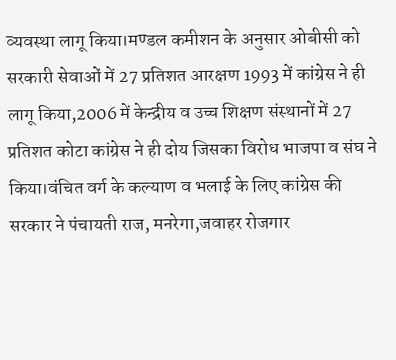व्यवस्था लागू किया।मण्डल कमीशन के अनुसार ओबीसी को सरकारी सेवाओं में 27 प्रतिशत आरक्षण 1993 में कांग्रेस ने ही लागू किया,2006 में केन्द्रीय व उच्च शिक्षण संस्थानों में 27 प्रतिशत कोटा कांग्रेस ने ही दोय जिसका विरोध भाजपा व संघ ने किया।वंचित वर्ग के कल्याण व भलाई के लिए कांग्रेस की सरकार ने पंचायती राज, मनरेगा,जवाहर रोजगार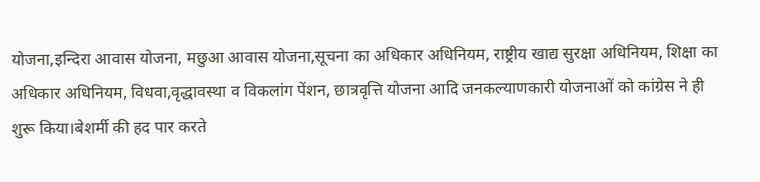योजना,इन्दिरा आवास योजना, मछुआ आवास योजना,सूचना का अधिकार अधिनियम, राष्ट्रीय खाद्य सुरक्षा अधिनियम, शिक्षा का अधिकार अधिनियम, विधवा,वृद्धावस्था व विकलांग पेंशन, छात्रवृत्ति योजना आदि जनकल्याणकारी योजनाओं को कांग्रेस ने ही शुरू किया।बेशर्मी की हद पार करते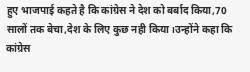हुए भाजपाई कहते है कि कांग्रेस ने देश को बर्बाद किया,70 सालों तक बेचा,देश के लिए कुछ नही किया।उन्होंने कहा कि कांग्रेस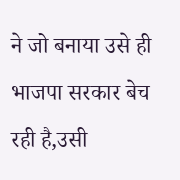ने जो बनाया उसे ही भाजपा सरकार बेच रही है,उसी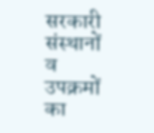सरकारी संस्थानों व उपक्रमों का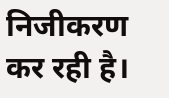निजीकरण कर रही है।